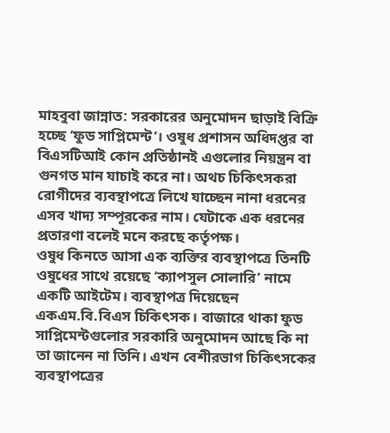মাহবুবা জান্নাত: সরকারের অনুমোদন ছাড়াই বিক্রি হচ্ছে ‘ফুড সাপ্লিমেন্ট’। ওষুধ প্রশাসন অধিদপ্তর বা বিএসটিআই কোন প্রতিষ্ঠানই এগুলোর নিয়ন্ত্রন বা গুনগত মান যাচাই করে না। অথচ চিকিৎসকরা রোগীদের ব্যবস্থাপত্রে লিখে যাচ্ছেন নানা ধরনের এসব খাদ্য সম্পূরকের নাম। যেটাকে এক ধরনের প্রতারণা বলেই মনে করছে কর্তৃপক্ষ।
ওষুধ কিনতে আসা এক ব্যক্তির ব্যবস্থাপত্রে তিনটি ওষুধের সাথে রয়েছে ‘ক্যাপসুল সোলারি’ নামে একটি আইটেম। ব্যবস্থাপত্র দিয়েছেন একএম.বি.বিএস চিকিৎসক। বাজারে থাকা ফুড সাপ্লিমেন্টগুলোর সরকারি অনুমোদন আছে কি না তা জানেন না তিনি। এখন বেশীরভাগ চিকিৎসকের ব্যবস্থাপত্রের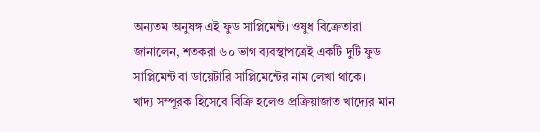অন্যতম অনুষঙ্গ এই ফুড সাপ্লিমেন্ট। ওষুধ বিক্রেতারা জানালেন, শতকরা ৬০ ভাগ ব্যবস্থাপত্রেই একটি দুটি ফুড সাপ্লিমেন্ট বা ডায়েটারি সাপ্লিমেন্টের নাম লেখা থাকে।
খাদ্য সম্পূরক হিসেবে বিক্রি হলেও প্রক্রিয়াজাত খাদ্যের মান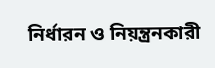নির্ধারন ও নিয়ন্ত্রনকারী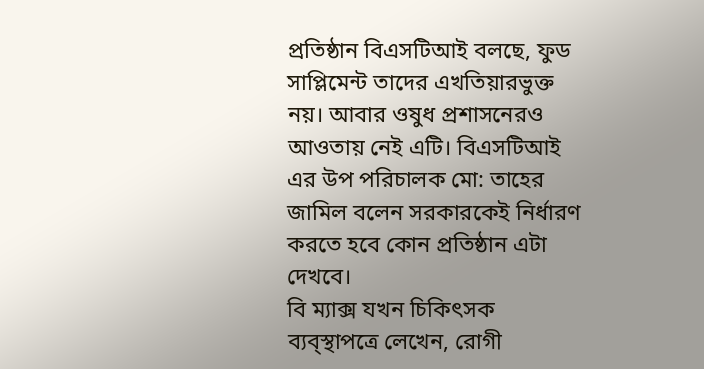প্রতিষ্ঠান বিএসটিআই বলছে, ফুড সাপ্লিমেন্ট তাদের এখতিয়ারভুক্ত নয়। আবার ওষুধ প্রশাসনেরও আওতায় নেই এটি। বিএসটিআই এর উপ পরিচালক মো: তাহের জামিল বলেন সরকারকেই নির্ধারণ করতে হবে কোন প্রতিষ্ঠান এটা দেখবে।
বি ম্যাক্স যখন চিকিৎসক ব্যব্স্থাপত্রে লেখেন, রোগী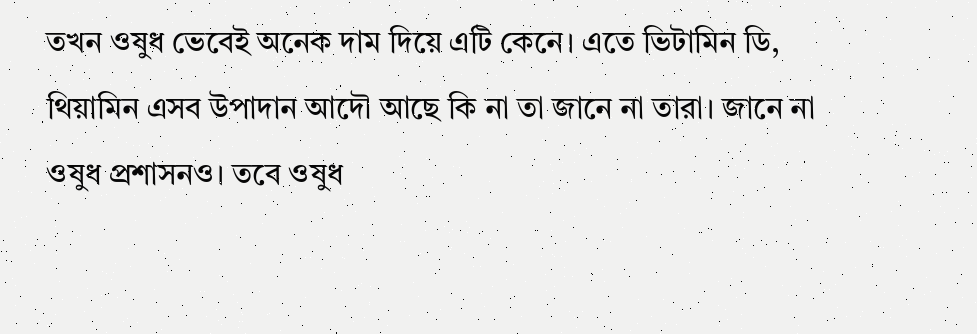তখন ওষুধ ভেবেই অনেক দাম দিয়ে এটি কেনে। এতে ভিটামিন ডি, থিয়ামিন এসব উপাদান আদৌ আছে কি না তা জানে না তারা। জানে না ওষুধ প্রশাসনও। তবে ওষুধ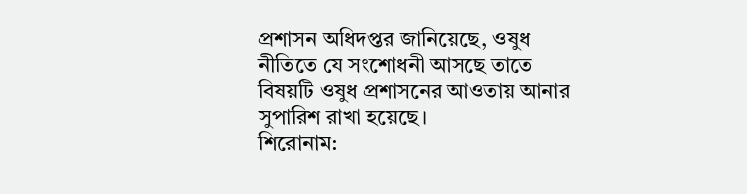প্রশাসন অধিদপ্তর জানিয়েছে, ওষুধ নীতিতে যে সংশোধনী আসছে তাতে বিষয়টি ওষুধ প্রশাসনের আওতায় আনার সুপারিশ রাখা হয়েছে।
শিরোনাম: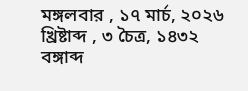মঙ্গলবার , ১৭ মার্চ, ২০২৬ খ্রিষ্টাব্দ , ৩ চৈত্র, ১৪৩২ বঙ্গাব্দ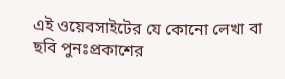এই ওয়েবসাইটের যে কোনো লেখা বা ছবি পুনঃপ্রকাশের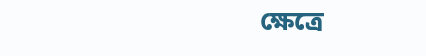ক্ষেত্রে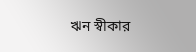ঋন স্বীকার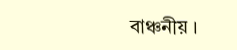বাঞ্চনীয় ।